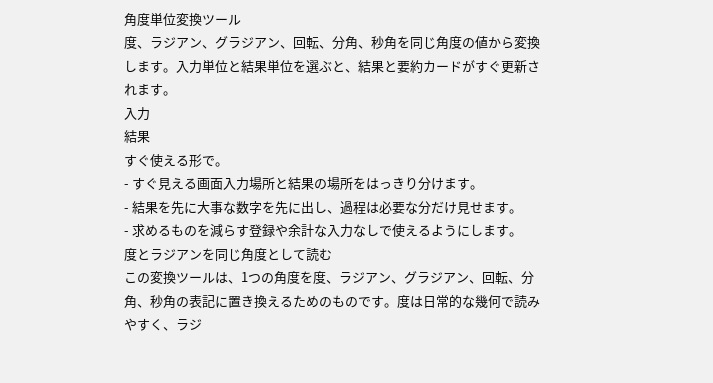角度単位変換ツール
度、ラジアン、グラジアン、回転、分角、秒角を同じ角度の値から変換します。入力単位と結果単位を選ぶと、結果と要約カードがすぐ更新されます。
入力
結果
すぐ使える形で。
- すぐ見える画面入力場所と結果の場所をはっきり分けます。
- 結果を先に大事な数字を先に出し、過程は必要な分だけ見せます。
- 求めるものを減らす登録や余計な入力なしで使えるようにします。
度とラジアンを同じ角度として読む
この変換ツールは、1つの角度を度、ラジアン、グラジアン、回転、分角、秒角の表記に置き換えるためのものです。度は日常的な幾何で読みやすく、ラジ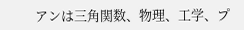アンは三角関数、物理、工学、プ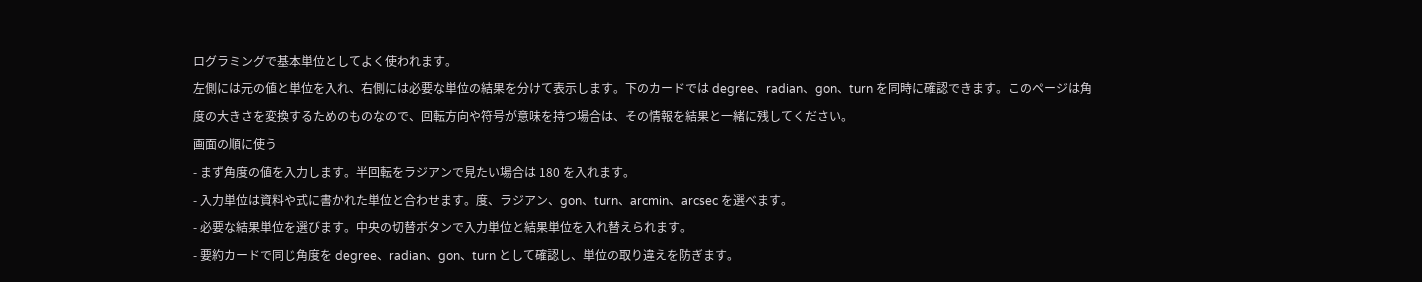ログラミングで基本単位としてよく使われます。
左側には元の値と単位を入れ、右側には必要な単位の結果を分けて表示します。下のカードでは degree、radian、gon、turn を同時に確認できます。このページは角度の大きさを変換するためのものなので、回転方向や符号が意味を持つ場合は、その情報を結果と一緒に残してください。
画面の順に使う
- まず角度の値を入力します。半回転をラジアンで見たい場合は 180 を入れます。
- 入力単位は資料や式に書かれた単位と合わせます。度、ラジアン、gon、turn、arcmin、arcsec を選べます。
- 必要な結果単位を選びます。中央の切替ボタンで入力単位と結果単位を入れ替えられます。
- 要約カードで同じ角度を degree、radian、gon、turn として確認し、単位の取り違えを防ぎます。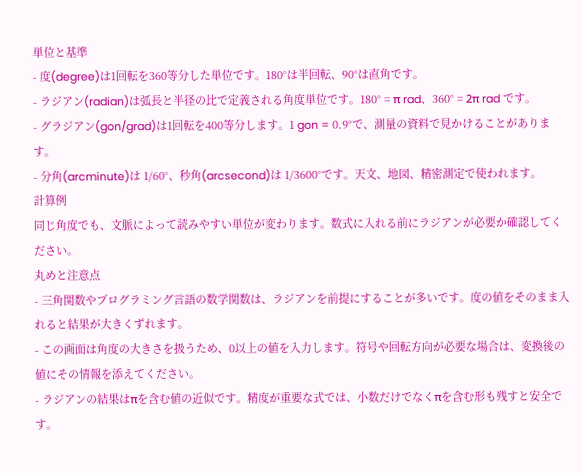単位と基準
- 度(degree)は1回転を360等分した単位です。180°は半回転、90°は直角です。
- ラジアン(radian)は弧長と半径の比で定義される角度単位です。180° = π rad、360° = 2π rad です。
- グラジアン(gon/grad)は1回転を400等分します。1 gon = 0.9°で、測量の資料で見かけることがあります。
- 分角(arcminute)は 1/60°、秒角(arcsecond)は 1/3600°です。天文、地図、精密測定で使われます。
計算例
同じ角度でも、文脈によって読みやすい単位が変わります。数式に入れる前にラジアンが必要か確認してください。
丸めと注意点
- 三角関数やプログラミング言語の数学関数は、ラジアンを前提にすることが多いです。度の値をそのまま入れると結果が大きくずれます。
- この画面は角度の大きさを扱うため、0以上の値を入力します。符号や回転方向が必要な場合は、変換後の値にその情報を添えてください。
- ラジアンの結果はπを含む値の近似です。精度が重要な式では、小数だけでなくπを含む形も残すと安全です。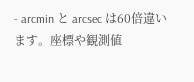- arcmin と arcsec は60倍違います。座標や観測値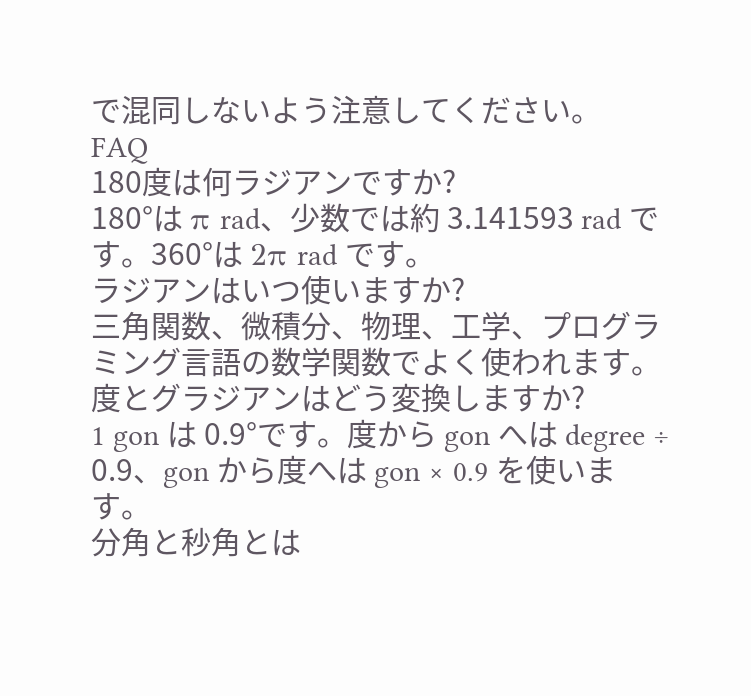で混同しないよう注意してください。
FAQ
180度は何ラジアンですか?
180°は π rad、少数では約 3.141593 rad です。360°は 2π rad です。
ラジアンはいつ使いますか?
三角関数、微積分、物理、工学、プログラミング言語の数学関数でよく使われます。
度とグラジアンはどう変換しますか?
1 gon は 0.9°です。度から gon へは degree ÷ 0.9、gon から度へは gon × 0.9 を使います。
分角と秒角とは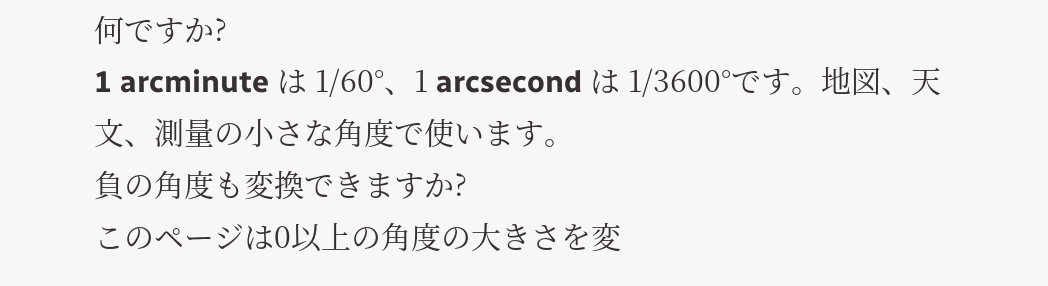何ですか?
1 arcminute は 1/60°、1 arcsecond は 1/3600°です。地図、天文、測量の小さな角度で使います。
負の角度も変換できますか?
このページは0以上の角度の大きさを変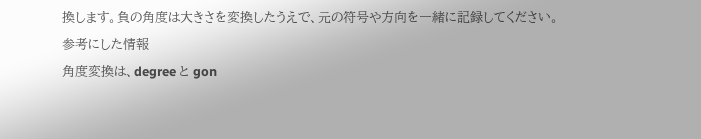換します。負の角度は大きさを変換したうえで、元の符号や方向を一緒に記録してください。
参考にした情報
角度変換は、degree と gon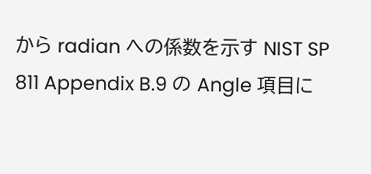から radian への係数を示す NIST SP 811 Appendix B.9 の Angle 項目に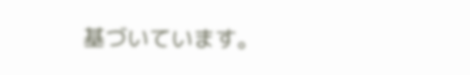基づいています。